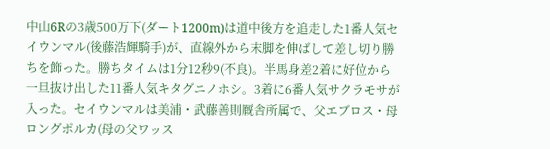中山6Rの3歳500万下(ダート1200m)は道中後方を追走した1番人気セイウンマル(後藤浩輝騎手)が、直線外から末脚を伸ばして差し切り勝ちを飾った。勝ちタイムは1分12秒9(不良)。半馬身差2着に好位から一旦抜け出した11番人気キタグニノホシ。3着に6番人気サクラモサが入った。セイウンマルは美浦・武藤善則厩舎所属で、父エブロス・母ロングポルカ(母の父ワッス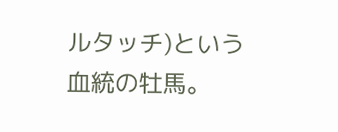ルタッチ)という血統の牡馬。